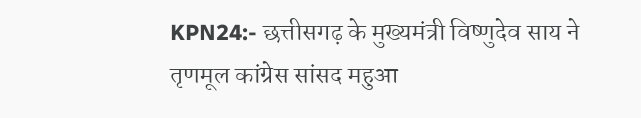KPN24:- छत्तीसगढ़ के मुख्यमंत्री विष्णुदेव साय ने तृणमूल कांग्रेस सांसद महुआ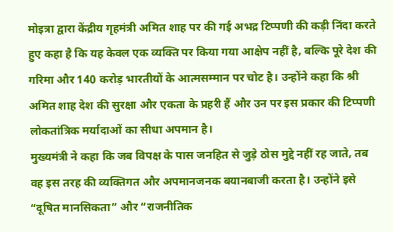मोइत्रा द्वारा केंद्रीय गृहमंत्री अमित शाह पर की गई अभद्र टिप्पणी की कड़ी निंदा करते हुए कहा है कि यह केवल एक व्यक्ति पर किया गया आक्षेप नहीं है, बल्कि पूरे देश की गरिमा और 140 करोड़ भारतीयों के आत्मसम्मान पर चोट है। उन्होंने कहा कि श्री अमित शाह देश की सुरक्षा और एकता के प्रहरी हैं और उन पर इस प्रकार की टिप्पणी लोकतांत्रिक मर्यादाओं का सीधा अपमान है।
मुख्यमंत्री ने कहा कि जब विपक्ष के पास जनहित से जुड़े ठोस मुद्दे नहीं रह जाते, तब वह इस तरह की व्यक्तिगत और अपमानजनक बयानबाजी करता है। उन्होंने इसे “दूषित मानसिकता” और “राजनीतिक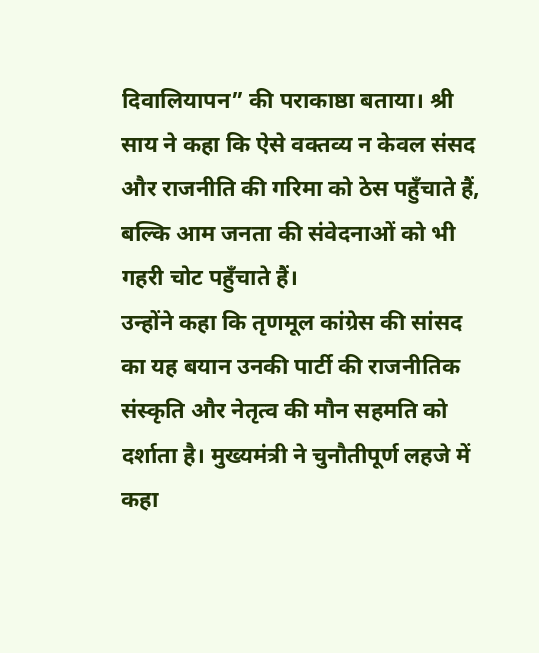दिवालियापन” की पराकाष्ठा बताया। श्री साय ने कहा कि ऐसे वक्तव्य न केवल संसद और राजनीति की गरिमा को ठेस पहुँचाते हैं, बल्कि आम जनता की संवेदनाओं को भी गहरी चोट पहुँचाते हैं।
उन्होंने कहा कि तृणमूल कांग्रेस की सांसद का यह बयान उनकी पार्टी की राजनीतिक संस्कृति और नेतृत्व की मौन सहमति को दर्शाता है। मुख्यमंत्री ने चुनौतीपूर्ण लहजे में कहा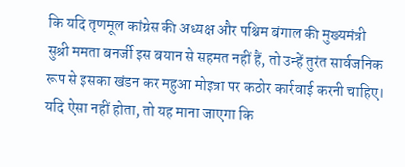कि यदि तृणमूल कांग्रेस की अध्यक्ष और पश्चिम बंगाल की मुख्यमंत्री सुश्री ममता बनर्जी इस बयान से सहमत नहीं हैं, तो उन्हें तुरंत सार्वजनिक रूप से इसका खंडन कर महुआ मोइत्रा पर कठोर कार्रवाई करनी चाहिए। यदि ऐसा नहीं होता, तो यह माना जाएगा कि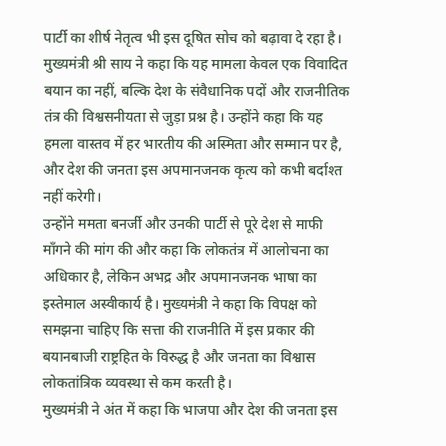पार्टी का शीर्ष नेतृत्व भी इस दूषित सोच को बढ़ावा दे रहा है।
मुख्यमंत्री श्री साय ने कहा कि यह मामला केवल एक विवादित बयान का नहीं, बल्कि देश के संवैधानिक पदों और राजनीतिक तंत्र की विश्वसनीयता से जुड़ा प्रश्न है। उन्होंने कहा कि यह हमला वास्तव में हर भारतीय की अस्मिता और सम्मान पर है, और देश की जनता इस अपमानजनक कृत्य को कभी बर्दाश्त नहीं करेगी।
उन्होंने ममता बनर्जी और उनकी पार्टी से पूरे देश से माफी माँगने की मांग की और कहा कि लोकतंत्र में आलोचना का अधिकार है, लेकिन अभद्र और अपमानजनक भाषा का इस्तेमाल अस्वीकार्य है। मुख्यमंत्री ने कहा कि विपक्ष को समझना चाहिए कि सत्ता की राजनीति में इस प्रकार की बयानबाजी राष्ट्रहित के विरुद्ध है और जनता का विश्वास लोकतांत्रिक व्यवस्था से कम करती है।
मुख्यमंत्री ने अंत में कहा कि भाजपा और देश की जनता इस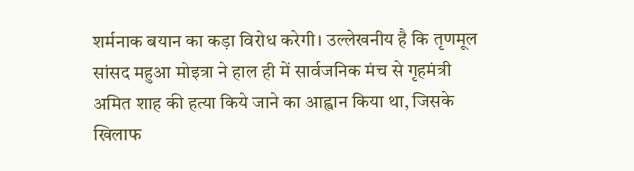शर्मनाक बयान का कड़ा विरोध करेगी। उल्लेखनीय है कि तृणमूल सांसद महुआ मोइत्रा ने हाल ही में सार्वजनिक मंच से गृहमंत्री अमित शाह की हत्या किये जाने का आह्वान किया था, जिसके खिलाफ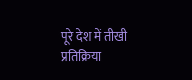पूरे देश में तीखी प्रतिक्रिया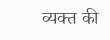व्यक्त की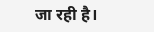जा रही है।